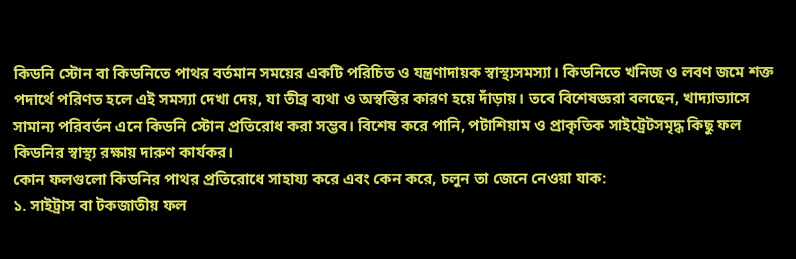কিডনি স্টোন বা কিডনিতে পাথর বর্তমান সময়ের একটি পরিচিত ও যন্ত্রণাদায়ক স্বাস্থ্যসমস্যা। কিডনিতে খনিজ ও লবণ জমে শক্ত পদার্থে পরিণত হলে এই সমস্যা দেখা দেয়, যা তীব্র ব্যথা ও অস্বস্তির কারণ হয়ে দাঁড়ায়। তবে বিশেষজ্ঞরা বলছেন, খাদ্যাভ্যাসে সামান্য পরিবর্তন এনে কিডনি স্টোন প্রতিরোধ করা সম্ভব। বিশেষ করে পানি, পটাশিয়াম ও প্রাকৃতিক সাইট্রেটসমৃদ্ধ কিছু ফল কিডনির স্বাস্থ্য রক্ষায় দারুণ কার্যকর।
কোন ফলগুলো কিডনির পাথর প্রতিরোধে সাহায্য করে এবং কেন করে, চলুন তা জেনে নেওয়া যাক:
১. সাইট্রাস বা টকজাতীয় ফল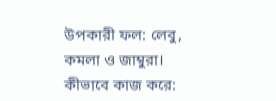উপকারী ফল: লেবু, কমলা ও জাম্বুরা।
কীভাবে কাজ করে: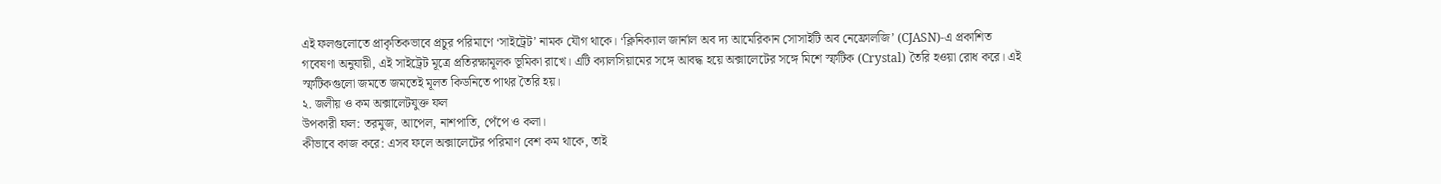এই ফলগুলোতে প্রাকৃতিকভাবে প্রচুর পরিমাণে ‘সাইট্রেট’ নামক যৌগ থাকে। ‘ক্লিনিক্যাল জার্নাল অব দ্য আমেরিকান সোসাইটি অব নেফ্রোলজি’ (CJASN)-এ প্রকাশিত গবেষণা অনুযায়ী, এই সাইট্রেট মূত্রে প্রতিরক্ষামূলক ভূমিকা রাখে। এটি ক্যালসিয়ামের সঙ্গে আবদ্ধ হয়ে অক্সালেটের সঙ্গে মিশে স্ফটিক (Crystal) তৈরি হওয়া রোধ করে। এই স্ফটিকগুলো জমতে জমতেই মূলত কিডনিতে পাথর তৈরি হয়।
২. জলীয় ও কম অক্সালেটযুক্ত ফল
উপকারী ফল: তরমুজ, আপেল, নাশপাতি, পেঁপে ও কলা।
কীভাবে কাজ করে: এসব ফলে অক্সালেটের পরিমাণ বেশ কম থাকে, তাই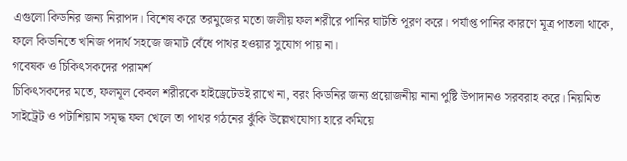এগুলো কিডনির জন্য নিরাপদ। বিশেষ করে তরমুজের মতো জলীয় ফল শরীরে পানির ঘাটতি পূরণ করে। পর্যাপ্ত পানির কারণে মূত্র পাতলা থাকে, ফলে কিডনিতে খনিজ পদার্থ সহজে জমাট বেঁধে পাথর হওয়ার সুযোগ পায় না।
গবেষক ও চিকিৎসকদের পরামর্শ
চিকিৎসকদের মতে, ফলমূল কেবল শরীরকে হাইড্রেটেডই রাখে না, বরং কিডনির জন্য প্রয়োজনীয় নানা পুষ্টি উপাদানও সরবরাহ করে। নিয়মিত সাইট্রেট ও পটাশিয়াম সমৃদ্ধ ফল খেলে তা পাথর গঠনের ঝুঁকি উল্লেখযোগ্য হারে কমিয়ে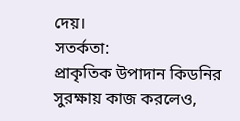দেয়।
সতর্কতা:
প্রাকৃতিক উপাদান কিডনির সুরক্ষায় কাজ করলেও,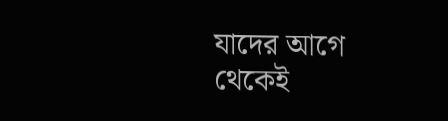যাদের আগে থেকেই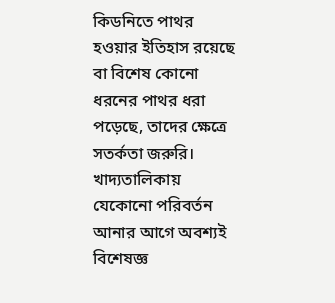কিডনিতে পাথর হওয়ার ইতিহাস রয়েছে বা বিশেষ কোনো ধরনের পাথর ধরা পড়েছে, তাদের ক্ষেত্রে সতর্কতা জরুরি। খাদ্যতালিকায় যেকোনো পরিবর্তন আনার আগে অবশ্যই বিশেষজ্ঞ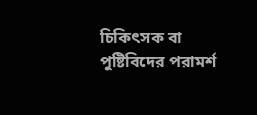চিকিৎসক বা পুষ্টিবিদের পরামর্শ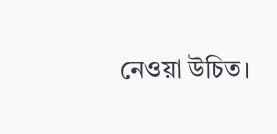নেওয়া উচিত।